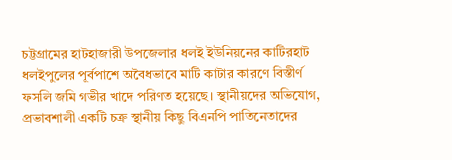চট্টগ্রামের হাটহাজারী উপজেলার ধলই ইউনিয়নের কাটিরহাট ধলইপুলের পূর্বপাশে অবৈধভাবে মাটি কাটার কারণে বিস্তীর্ণ ফসলি জমি গভীর খাদে পরিণত হয়েছে। স্থানীয়দের অভিযোগ, প্রভাবশালী একটি চক্র স্থানীয় কিছু বিএনপি পাতিনেতাদের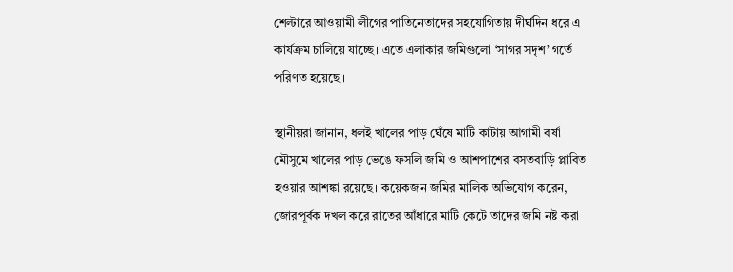শেল্টারে আওয়ামী লীগের পাতিনেতাদের সহযোগিতায় দীর্ঘদিন ধরে এ কার্যক্রম চালিয়ে যাচ্ছে। এতে এলাকার জমিগুলো ‘সাগর সদৃশ’ গর্তে পরিণত হয়েছে।

স্থানীয়রা জানান, ধলই খালের পাড় ঘেঁষে মাটি কাটায় আগামী বর্ষা মৌসুমে খালের পাড় ভেঙে ফসলি জমি ও আশপাশের বসতবাড়ি প্লাবিত হওয়ার আশঙ্কা রয়েছে। কয়েকজন জমির মালিক অভিযোগ করেন, জোরপূর্বক দখল করে রাতের আঁধারে মাটি কেটে তাদের জমি নষ্ট করা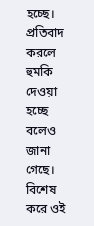হচ্ছে। প্রতিবাদ করলে হুমকি দেওয়া হচ্ছে বলেও জানা গেছে।
বিশেষ করে ওই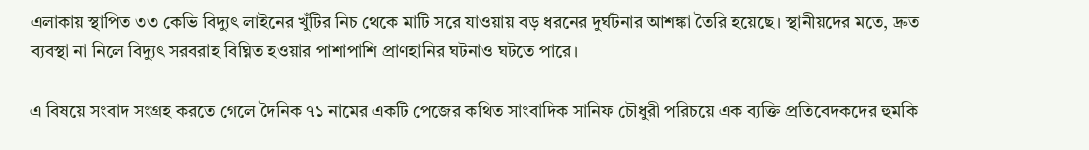এলাকায় স্থাপিত ৩৩ কেভি বিদ্যুৎ লাইনের খুঁটির নিচ থেকে মাটি সরে যাওয়ায় বড় ধরনের দুর্ঘটনার আশঙ্কা তৈরি হয়েছে। স্থানীয়দের মতে, দ্রুত ব্যবস্থা না নিলে বিদ্যুৎ সরবরাহ বিঘ্নিত হওয়ার পাশাপাশি প্রাণহানির ঘটনাও ঘটতে পারে।

এ বিষয়ে সংবাদ সংগ্রহ করতে গেলে দৈনিক ৭১ নামের একটি পেজের কথিত সাংবাদিক সানিফ চৌধুরী পরিচয়ে এক ব্যক্তি প্রতিবেদকদের হুমকি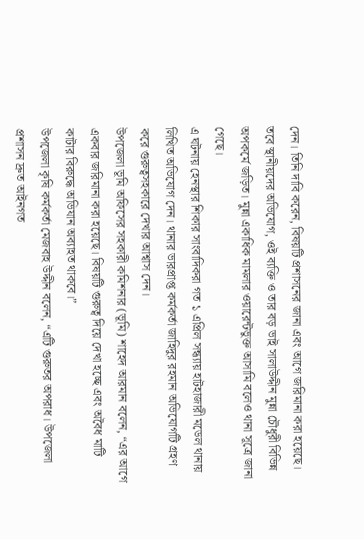দেন। তিনি দাবি করেন, বিষয়টি প্রশাসনের জানা এবং আগে জরিমানা করা হয়েছে। তবে স্থানীয়দের অভিযোগ, ওই ব্যক্তি ও তার বড় ভাই সালাউদ্দীন মুন্না চৌধুরী বিভিন্ন অপকর্মে জড়িত। মুন্না একাধিক মামলার ওয়ারেন্টভুক্ত আসামি বলেও থানা সূত্রে জানা গেছে।
এ ঘটনায় হেনস্থার শিকার সাংবাদিকরা গত ১ এপ্রিল সন্ধ্যায় হাটহাজারী মডেল থানায় লিখিত অভিযোগ দেন। থানার ভারপ্রাপ্ত কর্মকর্তা জাহিদুর রহমান অভিযোগটি গ্রহণ করে গুরুত্বসহকারে দেখার আশ্বাস দেন।
উপজেলা ভূমি অফিসের সহকারী কমিশনার (ভূমি) শাহেদ আরমান বলেন, “এর আগে একবার জরিমানা করা হয়েছে। বিষয়টি গুরুত্ব দিয়ে দেখা হচ্ছে এবং অবৈধ মাটি কাটার বিরুদ্ধে অভিযান অব্যাহত থাকবে।”
উপজেলা কৃষি কর্মকর্তা মেজবাহ উদ্দীন বলেন, “এটি গুরুতর অপরাধ। উপজেলা প্রশাসন দ্রুত আইনগত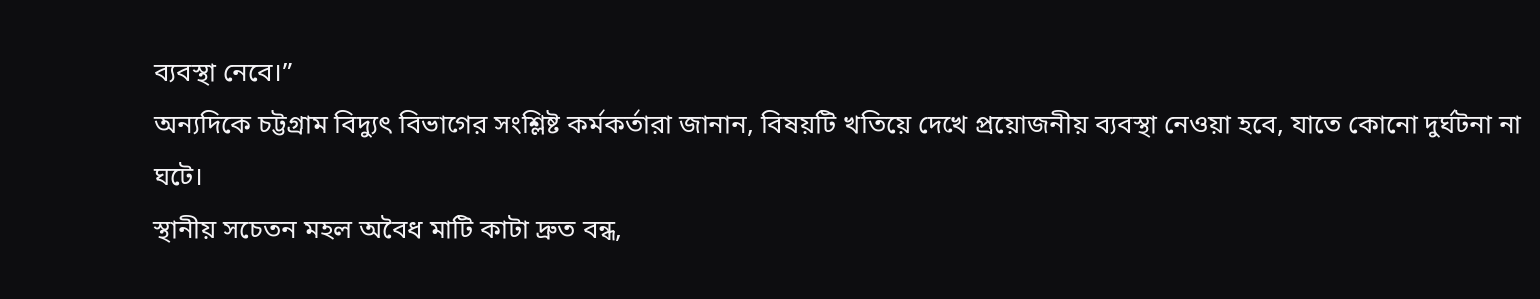ব্যবস্থা নেবে।”
অন্যদিকে চট্টগ্রাম বিদ্যুৎ বিভাগের সংশ্লিষ্ট কর্মকর্তারা জানান, বিষয়টি খতিয়ে দেখে প্রয়োজনীয় ব্যবস্থা নেওয়া হবে, যাতে কোনো দুর্ঘটনা না ঘটে।
স্থানীয় সচেতন মহল অবৈধ মাটি কাটা দ্রুত বন্ধ,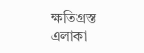ক্ষতিগ্রস্ত এলাকা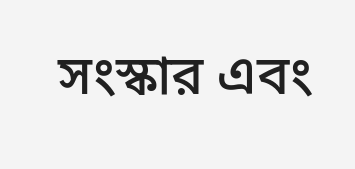সংস্কার এবং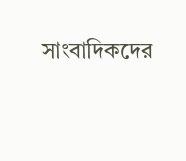সাংবাদিকদের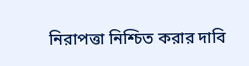নিরাপত্তা নিশ্চিত করার দাবি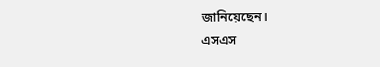জানিয়েছেন।
এসএস